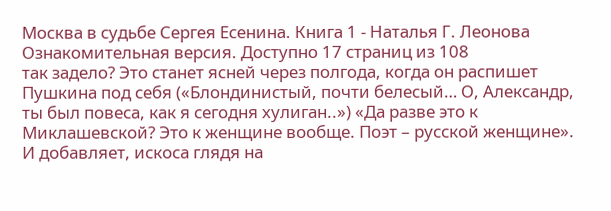Москва в судьбе Сергея Есенина. Книга 1 - Наталья Г. Леонова
Ознакомительная версия. Доступно 17 страниц из 108
так задело? Это станет ясней через полгода, когда он распишет Пушкина под себя («Блондинистый, почти белесый… О, Александр, ты был повеса, как я сегодня хулиган..») «Да разве это к Миклашевской? Это к женщине вообще. Поэт – русской женщине». И добавляет, искоса глядя на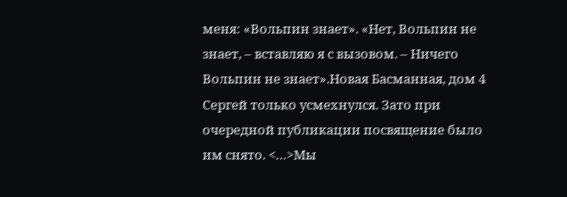меня: «Вольпин знает». «Нет, Вольпин не знает, – вставляю я с вызовом. – Ничего Вольпин не знает».Новая Басманная, дом 4
Сергей только усмехнулся. Зато при очередной публикации посвящение было им снято. <…>Мы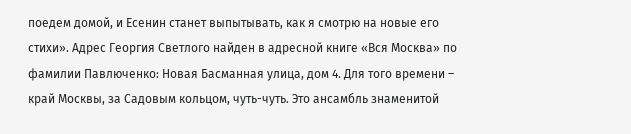поедем домой, и Есенин станет выпытывать, как я смотрю на новые его стихи». Адрес Георгия Светлого найден в адресной книге «Вся Москва» по фамилии Павлюченко: Новая Басманная улица, дом 4. Для того времени – край Москвы, за Садовым кольцом, чуть-чуть. Это ансамбль знаменитой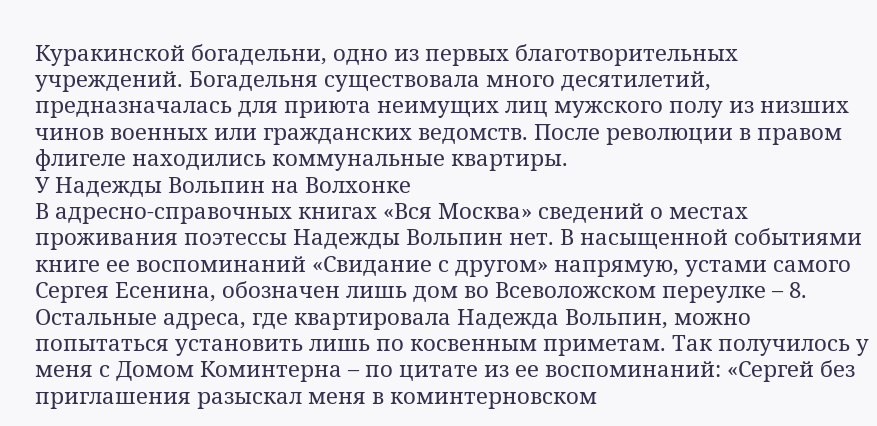Куракинской богадельни, одно из первых благотворительных учреждений. Богадельня существовала много десятилетий, предназначалась для приюта неимущих лиц мужского полу из низших чинов военных или гражданских ведомств. После революции в правом флигеле находились коммунальные квартиры.
У Надежды Вольпин на Волхонке
В адресно-справочных книгах «Вся Москва» сведений о местах проживания поэтессы Надежды Вольпин нет. В насыщенной событиями книге ее воспоминаний «Свидание с другом» напрямую, устами самого Сергея Есенина, обозначен лишь дом во Всеволожском переулке – 8. Остальные адреса, где квартировала Надежда Вольпин, можно попытаться установить лишь по косвенным приметам. Так получилось у меня с Домом Коминтерна – по цитате из ее воспоминаний: «Сергей без приглашения разыскал меня в коминтерновском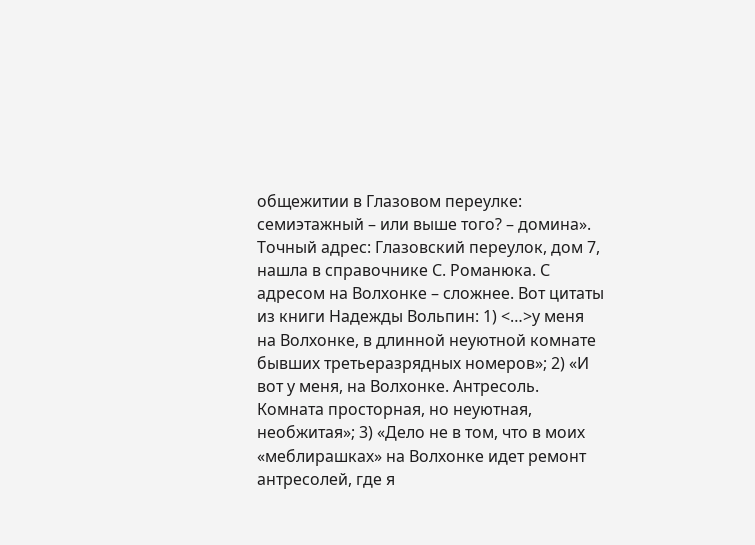общежитии в Глазовом переулке: семиэтажный – или выше того? – домина». Точный адрес: Глазовский переулок, дом 7, нашла в справочнике С. Романюка. С адресом на Волхонке – сложнее. Вот цитаты из книги Надежды Вольпин: 1) <…>у меня на Волхонке, в длинной неуютной комнате бывших третьеразрядных номеров»; 2) «И вот у меня, на Волхонке. Антресоль. Комната просторная, но неуютная, необжитая»; 3) «Дело не в том, что в моих «меблирашках» на Волхонке идет ремонт антресолей, где я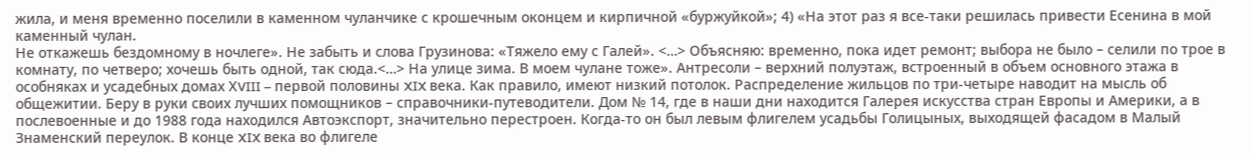жила, и меня временно поселили в каменном чуланчике с крошечным оконцем и кирпичной «буржуйкой»; 4) «На этот раз я все-таки решилась привести Есенина в мой каменный чулан.
Не откажешь бездомному в ночлеге». Не забыть и слова Грузинова: «Тяжело ему с Галей». <…> Объясняю: временно, пока идет ремонт; выбора не было – селили по трое в комнату, по четверо; хочешь быть одной, так сюда.<…> На улице зима. В моем чулане тоже». Антресоли – верхний полуэтаж, встроенный в объем основного этажа в особняках и усадебных домах ХVIII – первой половины XIX века. Как правило, имеют низкий потолок. Распределение жильцов по три-четыре наводит на мысль об общежитии. Беру в руки своих лучших помощников – справочники-путеводители. Дом № 14, где в наши дни находится Галерея искусства стран Европы и Америки, а в послевоенные и до 1988 года находился Автоэкспорт, значительно перестроен. Когда-то он был левым флигелем усадьбы Голицыных, выходящей фасадом в Малый Знаменский переулок. В конце XIX века во флигеле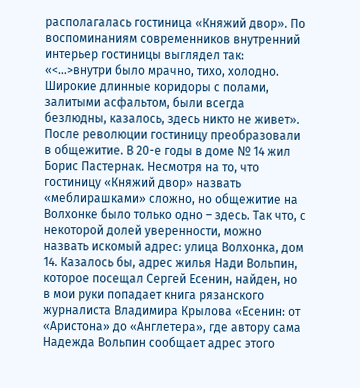располагалась гостиница «Княжий двор». По воспоминаниям современников внутренний интерьер гостиницы выглядел так: «<…>внутри было мрачно, тихо, холодно. Широкие длинные коридоры с полами, залитыми асфальтом, были всегда безлюдны, казалось, здесь никто не живет». После революции гостиницу преобразовали в общежитие. В 20-е годы в доме № 14 жил Борис Пастернак. Несмотря на то, что гостиницу «Княжий двор» назвать «меблирашками» сложно, но общежитие на Волхонке было только одно – здесь. Так что, с некоторой долей уверенности, можно назвать искомый адрес: улица Волхонка, дом 14. Казалось бы, адрес жилья Нади Вольпин, которое посещал Сергей Есенин, найден, но в мои руки попадает книга рязанского журналиста Владимира Крылова «Есенин: от «Аристона» до «Англетера», где автору сама Надежда Вольпин сообщает адрес этого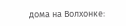дома на Волхонке: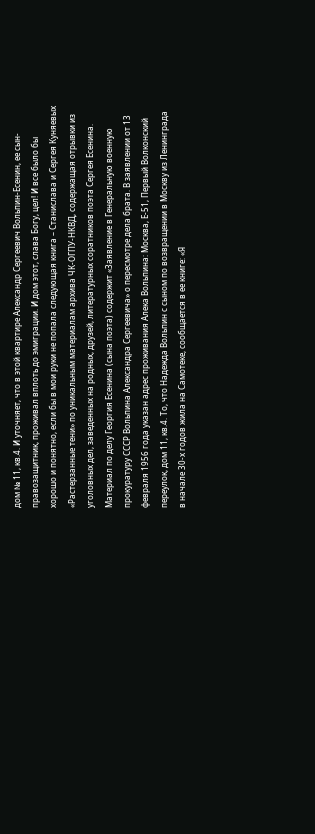дом № 11, кв.4. И уточняет, что в этой квартире Александр Сергеевич Вольпин-Есенин, ее сын-правозащитник, проживал вплоть до эмиграции. И дом этот, слава Богу, цел! И все было бы хорошо и понятно, если бы в мои руки не попала следующая книга – Станислава и Сергея Куняевых «Растерзанные тени» по уникальным материалам архива ЧК-ОГПУ-НКВД, содержащая отрывки из уголовных дел, заведенных на родных, друзей, литературных соратников поэта Сергея Есенина. Материал по делу Георгия Есенина (сына поэта) содержит «Заявление в Генеральную военную прокуратуру СССР Вольпина Александра Сергеевича» о пересмотре дела брата. В заявлении от 13 февраля 1956 года указан адрес проживания Алека Вольпина: Москва, Е-51, Первый Волконский переулок, дом 11, кв.4. То, что Надежда Вольпин с сыном по возвращении в Москву из Ленинграда в начале 30-х годов жила на Самотеке, сообщается в ее книге: «Я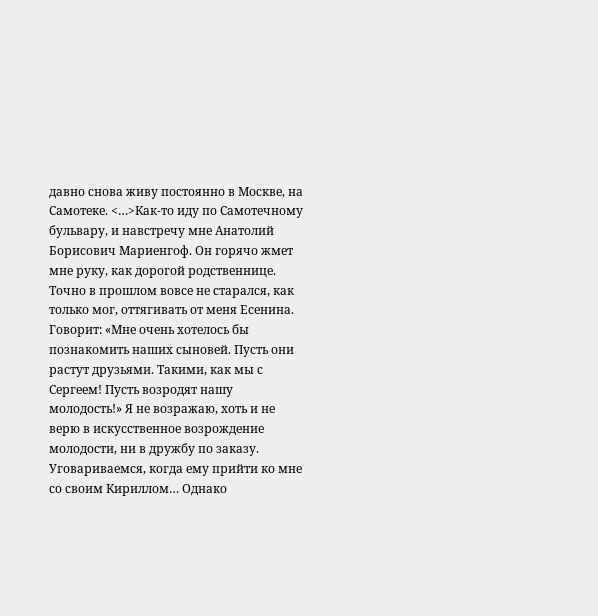давно снова живу постоянно в Москве, на Самотеке. <…>Как-то иду по Самотечному бульвару, и навстречу мне Анатолий Борисович Мариенгоф. Он горячо жмет мне руку, как дорогой родственнице. Точно в прошлом вовсе не старался, как только мог, оттягивать от меня Есенина. Говорит: «Мне очень хотелось бы познакомить наших сыновей. Пусть они растут друзьями. Такими, как мы с Сергеем! Пусть возродят нашу молодость!» Я не возражаю, хоть и не верю в искусственное возрождение молодости, ни в дружбу по заказу. Уговариваемся, когда ему прийти ко мне со своим Кириллом… Однако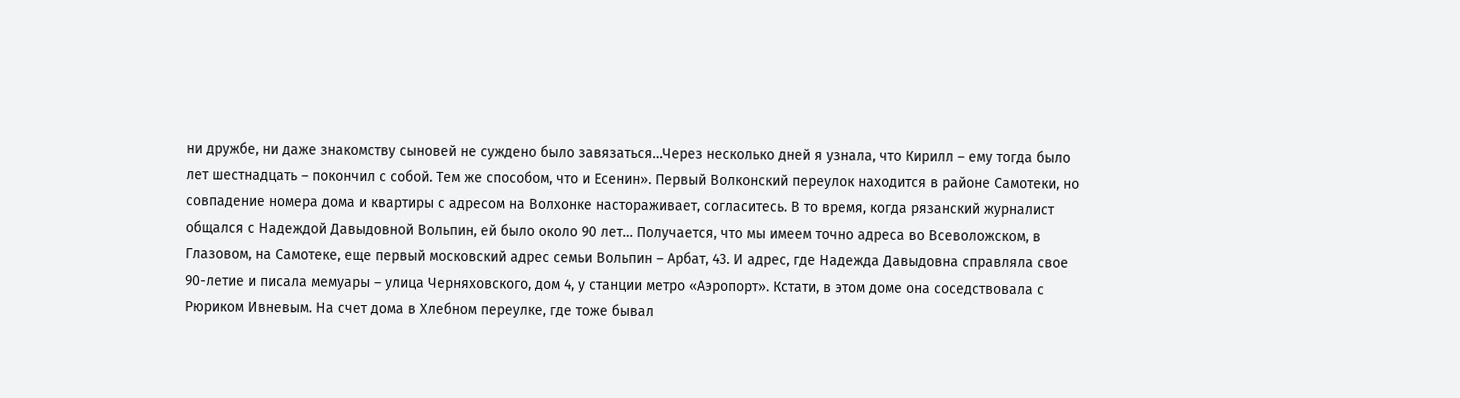ни дружбе, ни даже знакомству сыновей не суждено было завязаться…Через несколько дней я узнала, что Кирилл – ему тогда было лет шестнадцать – покончил с собой. Тем же способом, что и Есенин». Первый Волконский переулок находится в районе Самотеки, но совпадение номера дома и квартиры с адресом на Волхонке настораживает, согласитесь. В то время, когда рязанский журналист общался с Надеждой Давыдовной Вольпин, ей было около 90 лет… Получается, что мы имеем точно адреса во Всеволожском, в Глазовом, на Самотеке, еще первый московский адрес семьи Вольпин – Арбат, 43. И адрес, где Надежда Давыдовна справляла свое 90-летие и писала мемуары – улица Черняховского, дом 4, у станции метро «Аэропорт». Кстати, в этом доме она соседствовала с Рюриком Ивневым. На счет дома в Хлебном переулке, где тоже бывал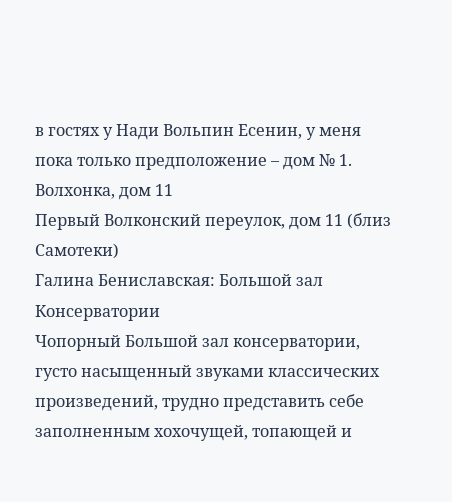в гостях у Нади Вольпин Есенин, у меня пока только предположение – дом № 1.
Волхонка, дом 11
Первый Волконский переулок, дом 11 (близ Самотеки)
Галина Бениславская: Большой зал Консерватории
Чопорный Большой зал консерватории, густо насыщенный звуками классических произведений, трудно представить себе заполненным хохочущей, топающей и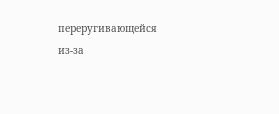переругивающейся из-за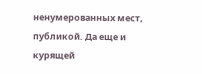ненумерованных мест, публикой. Да еще и курящей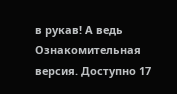в рукав! А ведь
Ознакомительная версия. Доступно 17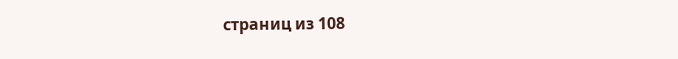страниц из 108